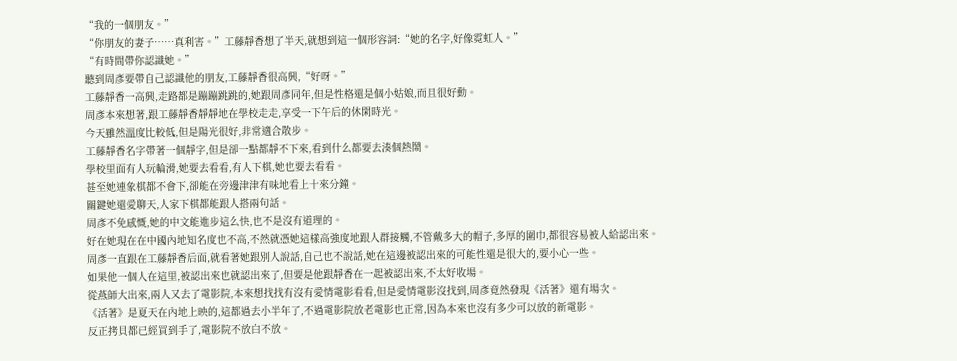“我的一個朋友。”
“你朋友的妻子……真利害。”工藤靜香想了半天,就想到這一個形容詞:“她的名字,好像霓虹人。”
“有時間帶你認識她。”
聽到周彥要帶自己認識他的朋友,工藤靜香很高興,“好呀。”
工藤靜香一高興,走路都是蹦蹦跳跳的,她跟周彥同年,但是性格還是個小姑娘,而且很好動。
周彥本來想著,跟工藤靜香靜靜地在學校走走,享受一下午后的休閑時光。
今天雖然溫度比較低,但是陽光很好,非常適合散步。
工藤靜香名字帶著一個靜字,但是卻一點都靜不下來,看到什么都要去湊個熱鬧。
學校里面有人玩輪滑,她要去看看,有人下棋,她也要去看看。
甚至她連象棋都不會下,卻能在旁邊津津有味地看上十來分鐘。
關鍵她還愛聊天,人家下棋都能跟人搭兩句話。
周彥不免感慨,她的中文能進步這么快,也不是沒有道理的。
好在她現在在中國內地知名度也不高,不然就憑她這樣高強度地跟人群接觸,不管戴多大的帽子,多厚的圍巾,都很容易被人給認出來。
周彥一直跟在工藤靜香后面,就看著她跟別人說話,自己也不說話,她在這邊被認出來的可能性還是很大的,要小心一些。
如果他一個人在這里,被認出來也就認出來了,但要是他跟靜香在一起被認出來,不太好收場。
從燕師大出來,兩人又去了電影院,本來想找找有沒有愛情電影看看,但是愛情電影沒找到,周彥竟然發現《活著》還有場次。
《活著》是夏天在內地上映的,這都過去小半年了,不過電影院放老電影也正常,因為本來也沒有多少可以放的新電影。
反正拷貝都已經買到手了,電影院不放白不放。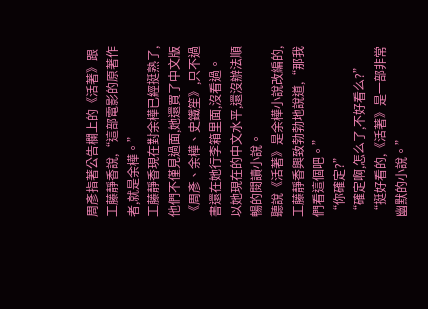周彥指著公告欄上的《活著》跟工藤靜香說,“這部電影的原著作者,就是余樺。”
工藤靜香現在對余樺已經挺熟了,他們不僅見過面,她還買了中文版《周彥、余樺、史鐵笙》,只不過書還在她行李箱里面,沒看過。
以她現在的中文水平,還沒辦法順暢的閱讀小說。
聽說《活著》是余樺小說改編的,工藤靜香興致勃勃地說道,“那我們看這個吧。”
“你確定?”
“確定啊,怎么了,不好看么?”
“挺好看的,《活著》是一部非常幽默的小說。”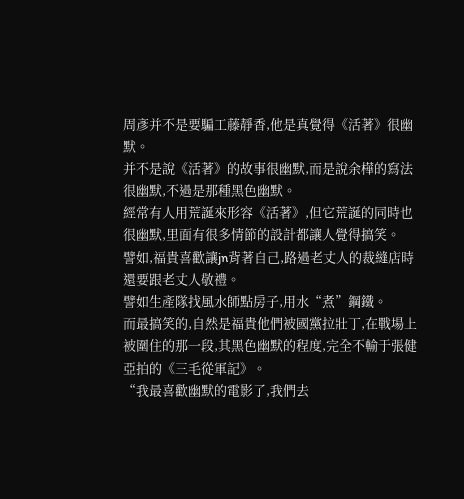周彥并不是要騙工藤靜香,他是真覺得《活著》很幽默。
并不是說《活著》的故事很幽默,而是說余樺的寫法很幽默,不過是那種黑色幽默。
經常有人用荒誕來形容《活著》,但它荒誕的同時也很幽默,里面有很多情節的設計都讓人覺得搞笑。
譬如,福貴喜歡讓jn背著自己,路過老丈人的裁縫店時還要跟老丈人敬禮。
譬如生產隊找風水師點房子,用水“煮”鋼鐵。
而最搞笑的,自然是福貴他們被國黨拉壯丁,在戰場上被圍住的那一段,其黑色幽默的程度,完全不輸于張健亞拍的《三毛從軍記》。
“我最喜歡幽默的電影了,我們去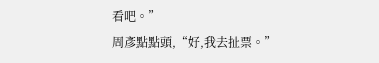看吧。”
周彥點點頭,“好,我去扯票。”